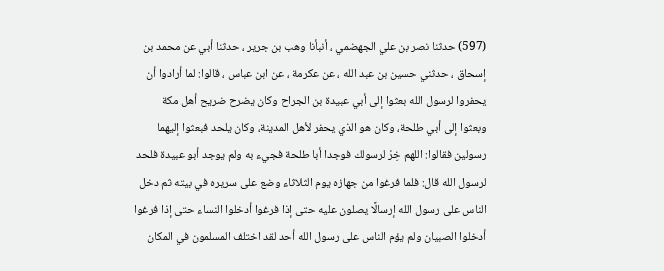(597) حدثنا نصر بن علي الجهضمي ، أنبأنا وهب بن جرير ، حدثنا أبي عن محمد بن إسحاق ، حدثني حسين بن عبد الله ، عن عكرمة ، عن ابن عباس ، قالوا: لما أرادوا أن يحفروا لرسول الله بعثوا إلى أبي عبيدة بن الجراح وكان يضرح ضريح أهل مكة وبعثوا إلى أبي طلحة، وكان هو الذي يحفر لأهل المدينة، وكان يلحد فبعثوا إليهما رسولين فقالوا: اللهم خِرْ لرسولك فوجدا أبا طلحة فجيء به ولم يوجد أبو عبيدة فلحد لرسول الله قال: فلما فرغوا من جهازه يوم الثلاثاء وضع على سريره في بيته ثم دخل الناس على رسول الله إرسالًا يصلون عليه حتى إذا فرغوا أدخلوا النساء حتى إذا فرغوا أدخلوا الصبيان ولم يؤم الناس على رسول الله أحد لقد اختلف المسلمون في المكان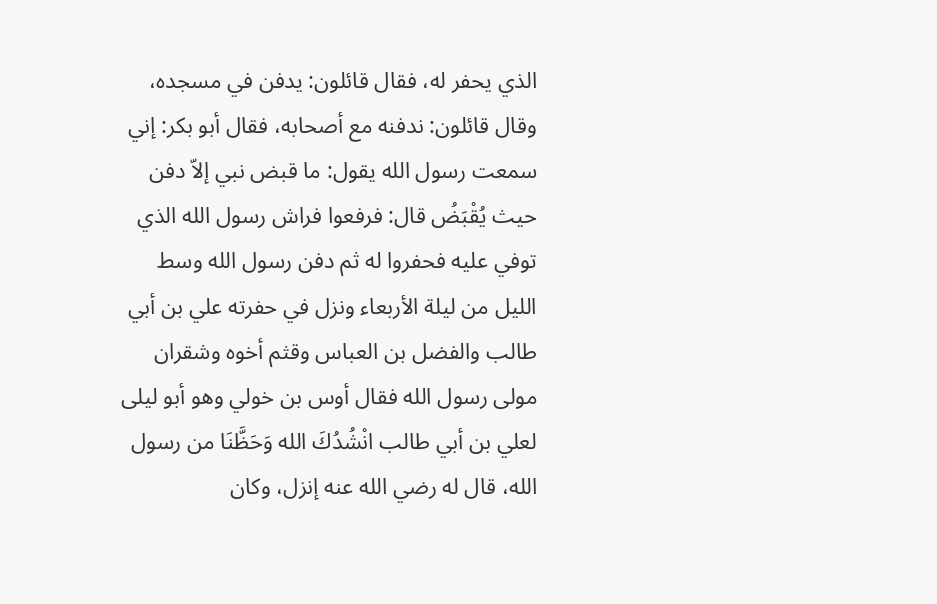الذي يحفر له، فقال قائلون: يدفن في مسجده، وقال قائلون: ندفنه مع أصحابه، فقال أبو بكر: إني سمعت رسول الله يقول: ما قبض نبي إلاّ دفن حيث يُقْبَضُ قال: فرفعوا فراش رسول الله الذي توفي عليه فحفروا له ثم دفن رسول الله وسط الليل من ليلة الأربعاء ونزل في حفرته علي بن أبي طالب والفضل بن العباس وقثم أخوه وشقران مولى رسول الله فقال أوس بن خولي وهو أبو ليلى لعلي بن أبي طالب انْشُدُكَ الله وَحَظَّنَا من رسول الله، قال له رضي الله عنه إنزل، وكان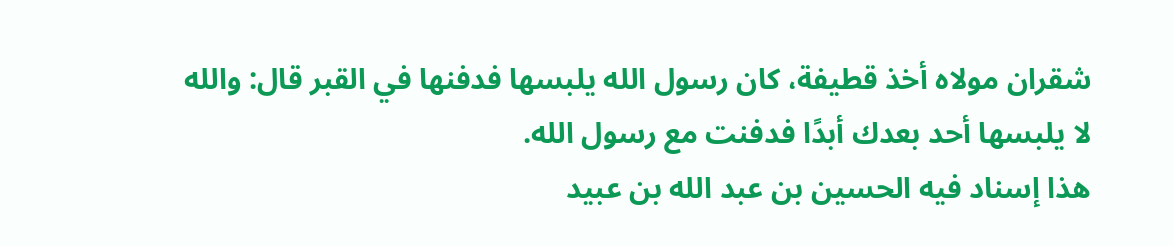شقران مولاه أخذ قطيفة، كان رسول الله يلبسها فدفنها في القبر قال: والله لا يلبسها أحد بعدك أبدًا فدفنت مع رسول الله.
هذا إسناد فيه الحسين بن عبد الله بن عبيد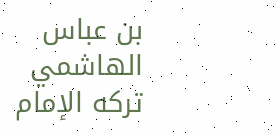بن عباس الهاشمي تركه الإمام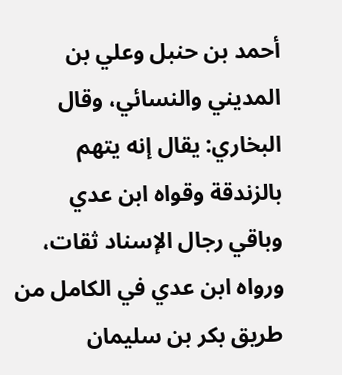أحمد بن حنبل وعلي بن المديني والنسائي، وقال البخاري: يقال إنه يتهم بالزندقة وقواه ابن عدي وباقي رجال الإسناد ثقات، ورواه ابن عدي في الكامل من طريق بكر بن سليمان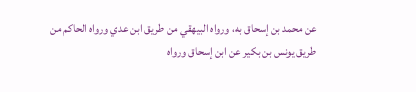عن محمد بن إسحاق به، ورواه البيهقي من طريق ابن عدي ورواه الحاكم من طريق يونس بن بكير عن ابن إسحاق ورواه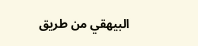البيهقي من طريق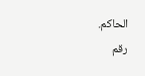الحاكم.
رقم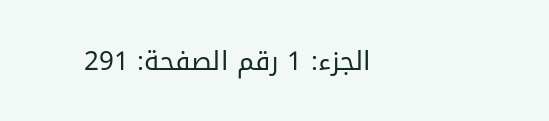الجزء: 1 رقم الصفحة: 291